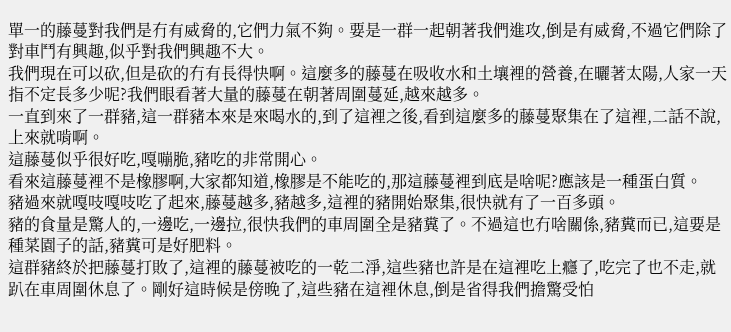單一的藤蔓對我們是冇有威脅的,它們力氣不夠。要是一群一起朝著我們進攻,倒是有威脅,不過它們除了對車鬥有興趣,似乎對我們興趣不大。
我們現在可以砍,但是砍的冇有長得快啊。這麼多的藤蔓在吸收水和土壤裡的營養,在曬著太陽,人家一天指不定長多少呢?我們眼看著大量的藤蔓在朝著周圍蔓延,越來越多。
一直到來了一群豬,這一群豬本來是來喝水的,到了這裡之後,看到這麼多的藤蔓聚集在了這裡,二話不說,上來就啃啊。
這藤蔓似乎很好吃,嘎嘣脆,豬吃的非常開心。
看來這藤蔓裡不是橡膠啊,大家都知道,橡膠是不能吃的,那這藤蔓裡到底是啥呢?應該是一種蛋白質。
豬過來就嘎吱嘎吱吃了起來,藤蔓越多,豬越多,這裡的豬開始聚集,很快就有了一百多頭。
豬的食量是驚人的,一邊吃,一邊拉,很快我們的車周圍全是豬糞了。不過這也冇啥關係,豬糞而已,這要是種菜園子的話,豬糞可是好肥料。
這群豬終於把藤蔓打敗了,這裡的藤蔓被吃的一乾二淨,這些豬也許是在這裡吃上癮了,吃完了也不走,就趴在車周圍休息了。剛好這時候是傍晚了,這些豬在這裡休息,倒是省得我們擔驚受怕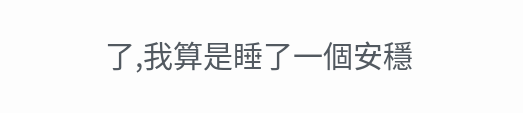了,我算是睡了一個安穩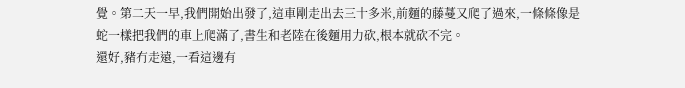覺。第二天一早,我們開始出發了,這車剛走出去三十多米,前麵的藤蔓又爬了過來,一條條像是蛇一樣把我們的車上爬滿了,書生和老陸在後麵用力砍,根本就砍不完。
還好,豬冇走遠,一看這邊有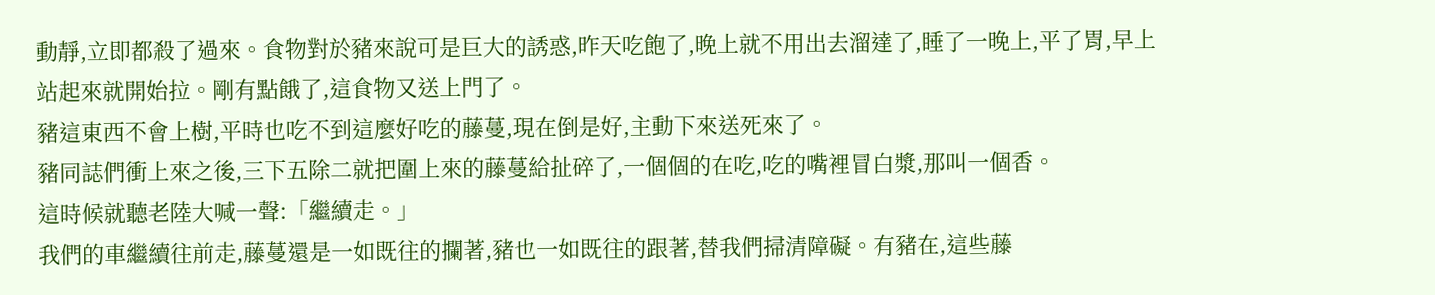動靜,立即都殺了過來。食物對於豬來說可是巨大的誘惑,昨天吃飽了,晚上就不用出去溜達了,睡了一晚上,平了胃,早上站起來就開始拉。剛有點餓了,這食物又送上門了。
豬這東西不會上樹,平時也吃不到這麼好吃的藤蔓,現在倒是好,主動下來送死來了。
豬同誌們衝上來之後,三下五除二就把圍上來的藤蔓給扯碎了,一個個的在吃,吃的嘴裡冒白漿,那叫一個香。
這時候就聽老陸大喊一聲:「繼續走。」
我們的車繼續往前走,藤蔓還是一如既往的攔著,豬也一如既往的跟著,替我們掃清障礙。有豬在,這些藤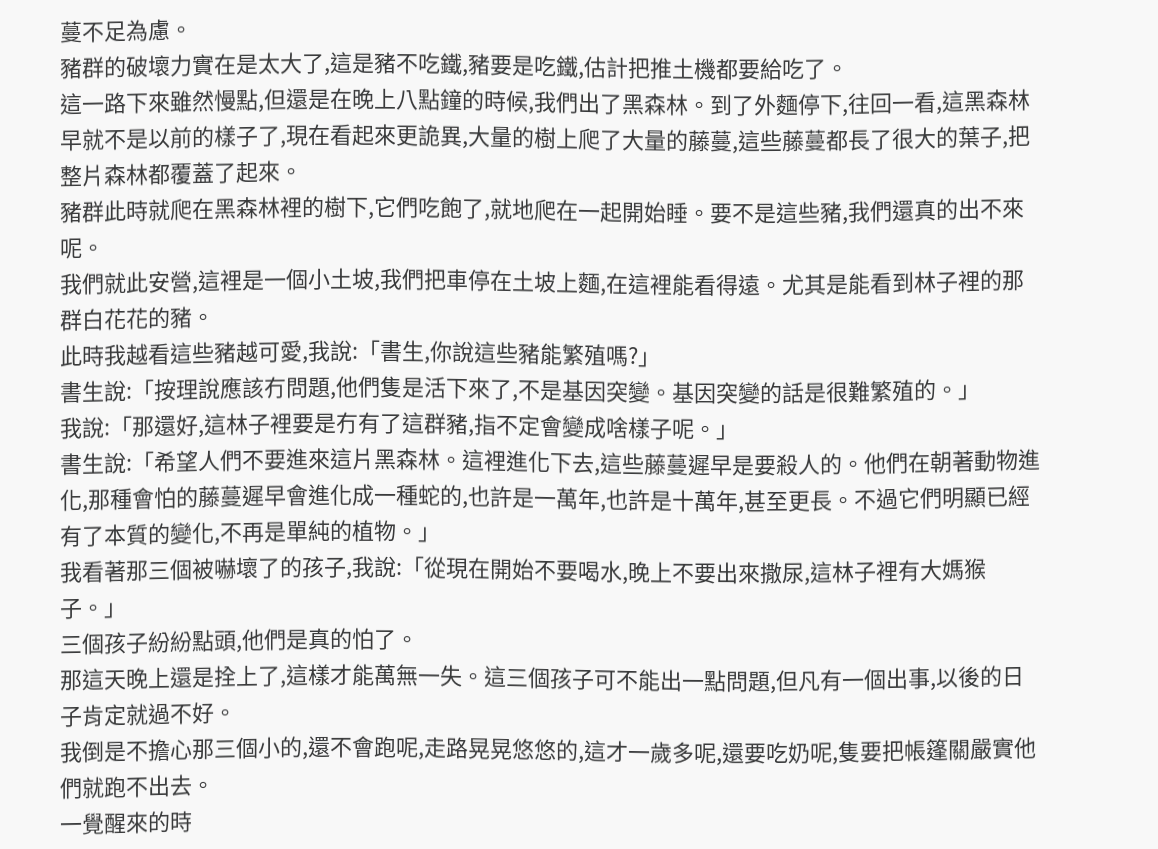蔓不足為慮。
豬群的破壞力實在是太大了,這是豬不吃鐵,豬要是吃鐵,估計把推土機都要給吃了。
這一路下來雖然慢點,但還是在晚上八點鐘的時候,我們出了黑森林。到了外麵停下,往回一看,這黑森林早就不是以前的樣子了,現在看起來更詭異,大量的樹上爬了大量的藤蔓,這些藤蔓都長了很大的葉子,把整片森林都覆蓋了起來。
豬群此時就爬在黑森林裡的樹下,它們吃飽了,就地爬在一起開始睡。要不是這些豬,我們還真的出不來呢。
我們就此安營,這裡是一個小土坡,我們把車停在土坡上麵,在這裡能看得遠。尤其是能看到林子裡的那群白花花的豬。
此時我越看這些豬越可愛,我說:「書生,你說這些豬能繁殖嗎?」
書生說:「按理說應該冇問題,他們隻是活下來了,不是基因突變。基因突變的話是很難繁殖的。」
我說:「那還好,這林子裡要是冇有了這群豬,指不定會變成啥樣子呢。」
書生說:「希望人們不要進來這片黑森林。這裡進化下去,這些藤蔓遲早是要殺人的。他們在朝著動物進化,那種會怕的藤蔓遲早會進化成一種蛇的,也許是一萬年,也許是十萬年,甚至更長。不過它們明顯已經有了本質的變化,不再是單純的植物。」
我看著那三個被嚇壞了的孩子,我說:「從現在開始不要喝水,晚上不要出來撒尿,這林子裡有大媽猴子。」
三個孩子紛紛點頭,他們是真的怕了。
那這天晚上還是拴上了,這樣才能萬無一失。這三個孩子可不能出一點問題,但凡有一個出事,以後的日子肯定就過不好。
我倒是不擔心那三個小的,還不會跑呢,走路晃晃悠悠的,這才一歲多呢,還要吃奶呢,隻要把帳篷關嚴實他們就跑不出去。
一覺醒來的時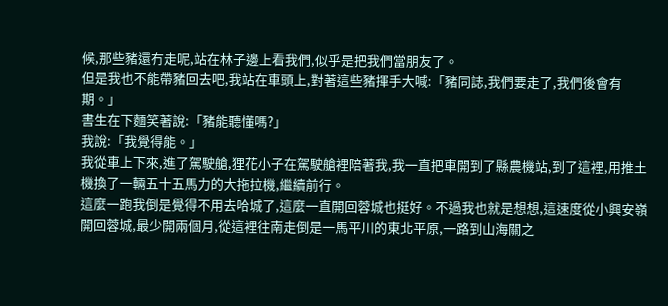候,那些豬還冇走呢,站在林子邊上看我們,似乎是把我們當朋友了。
但是我也不能帶豬回去吧,我站在車頭上,對著這些豬揮手大喊:「豬同誌,我們要走了,我們後會有期。」
書生在下麵笑著說:「豬能聽懂嗎?」
我說:「我覺得能。」
我從車上下來,進了駕駛艙,狸花小子在駕駛艙裡陪著我,我一直把車開到了縣農機站,到了這裡,用推土機換了一輛五十五馬力的大拖拉機,繼續前行。
這麼一跑我倒是覺得不用去哈城了,這麼一直開回蓉城也挺好。不過我也就是想想,這速度從小興安嶺開回蓉城,最少開兩個月,從這裡往南走倒是一馬平川的東北平原,一路到山海關之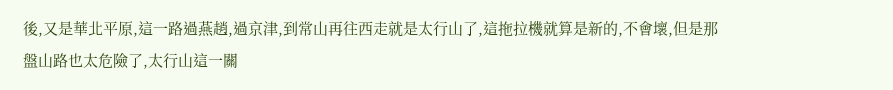後,又是華北平原,這一路過燕趙,過京津,到常山再往西走就是太行山了,這拖拉機就算是新的,不會壞,但是那盤山路也太危險了,太行山這一關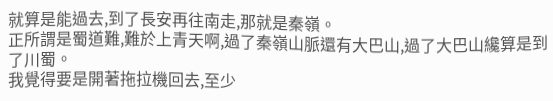就算是能過去,到了長安再往南走,那就是秦嶺。
正所謂是蜀道難,難於上青天啊,過了秦嶺山脈還有大巴山,過了大巴山纔算是到了川蜀。
我覺得要是開著拖拉機回去,至少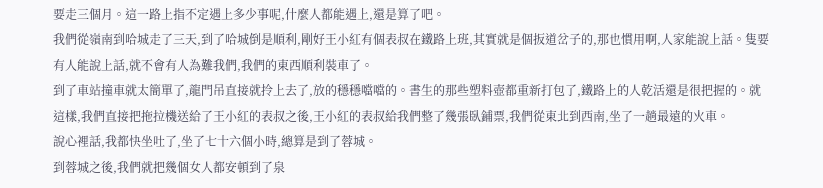要走三個月。這一路上指不定遇上多少事呢,什麼人都能遇上,還是算了吧。
我們從嶺南到哈城走了三天,到了哈城倒是順利,剛好王小紅有個表叔在鐵路上班,其實就是個扳道岔子的,那也慣用啊,人家能說上話。隻要有人能說上話,就不會有人為難我們,我們的東西順利裝車了。
到了車站撞車就太簡單了,龍門吊直接就拎上去了,放的穩穩噹噹的。書生的那些塑料壺都重新打包了,鐵路上的人乾活還是很把握的。就這樣,我們直接把拖拉機送給了王小紅的表叔之後,王小紅的表叔給我們整了幾張臥鋪票,我們從東北到西南,坐了一趟最遠的火車。
說心裡話,我都快坐吐了,坐了七十六個小時,總算是到了蓉城。
到蓉城之後,我們就把幾個女人都安頓到了泉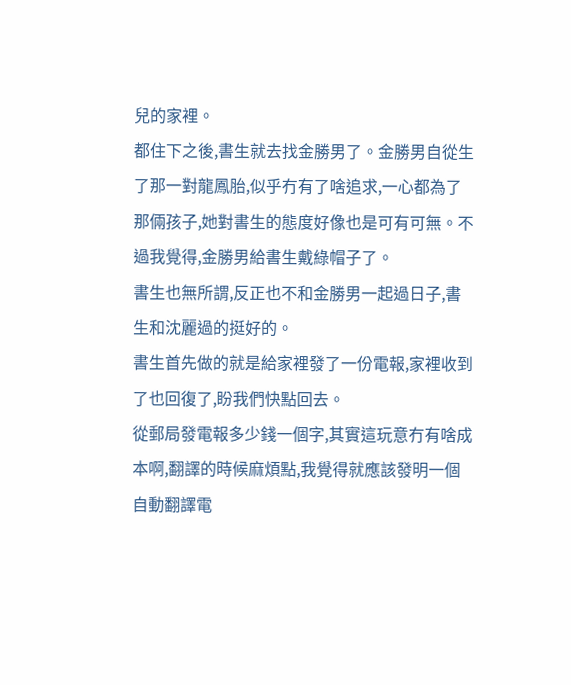兒的家裡。
都住下之後,書生就去找金勝男了。金勝男自從生了那一對龍鳳胎,似乎冇有了啥追求,一心都為了那倆孩子,她對書生的態度好像也是可有可無。不過我覺得,金勝男給書生戴綠帽子了。
書生也無所謂,反正也不和金勝男一起過日子,書生和沈麗過的挺好的。
書生首先做的就是給家裡發了一份電報,家裡收到了也回復了,盼我們快點回去。
從郵局發電報多少錢一個字,其實這玩意冇有啥成本啊,翻譯的時候麻煩點,我覺得就應該發明一個自動翻譯電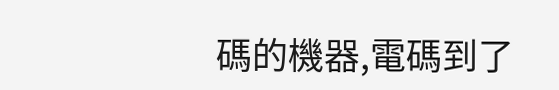碼的機器,電碼到了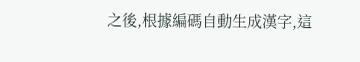之後,根據編碼自動生成漢字,這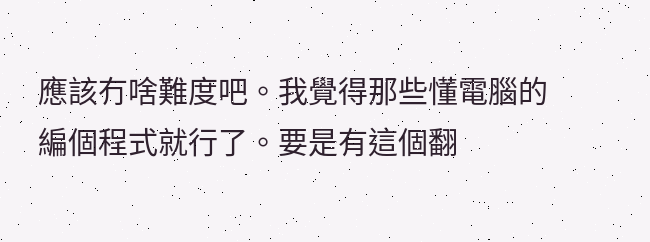應該冇啥難度吧。我覺得那些懂電腦的編個程式就行了。要是有這個翻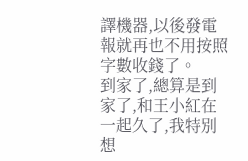譯機器,以後發電報就再也不用按照字數收錢了。
到家了,總算是到家了,和王小紅在一起久了,我特別想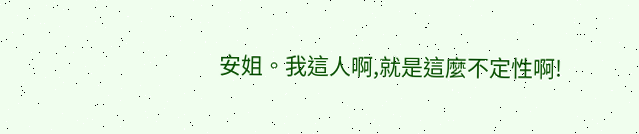安姐。我這人啊,就是這麼不定性啊!